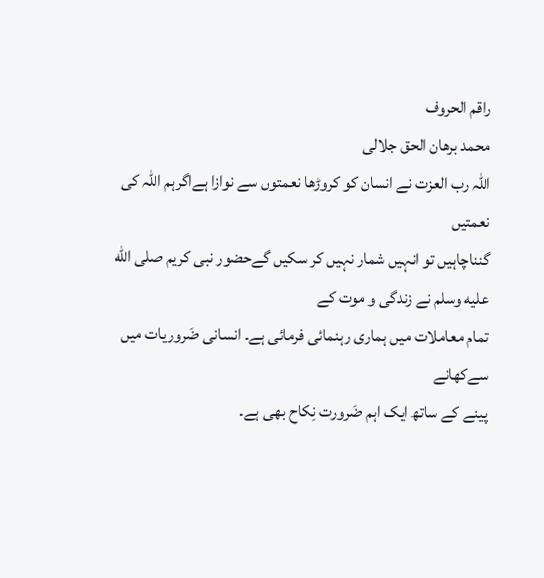راقم الحروف
محمد برھان الحق جلالی
اللہ رب العزت نے انسان کو کروڑھا نعمتوں سے نوازا ہےاگرہم اللہ کی نعمتیں
گنناچاہیں تو انہیں شمار نہیں کر سکیں گےحضور نبی کریم صلى الله عليه وسلم نے زندگی و موت کے
تمام معاملات میں ہماری رہنمائی فرمائی ہے۔ انسانی ضَروریات میں سےکھانے
پینے کے ساتھ ایک اہم ضَرورت نِکاح بھی ہے۔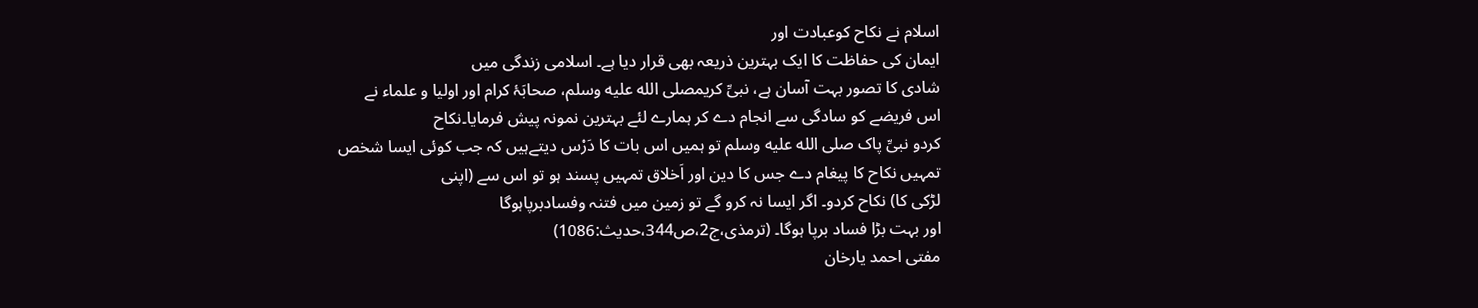اسلام نے نکاح کوعبادت اور
ایمان کی حفاظت کا ایک بہترین ذریعہ بھی قرار دیا ہے۔ اسلامی زندگی میں
شادی کا تصور بہت آسان ہے، نبیِّ کریمصلى الله عليه وسلم، صحابَۂ کرام اور اولیا و علماء نے
اس فریضے کو سادگی سے انجام دے کر ہمارے لئے بہترین نمونہ پیش فرمایا۔نکاح
کردو نبیِّ پاک صلى الله عليه وسلم تو ہمیں اس بات کا دَرْس دیتےہیں کہ جب کوئی ایسا شخص
تمہیں نکاح کا پیغام دے جس کا دین اور اَخلاق تمہیں پسند ہو تو اس سے (اپنی
لڑکی کا) نکاح کردو۔ اگر ایسا نہ کرو گے تو زمین میں فتنہ وفسادبرپاہوگا
اور بہت بڑا فساد برپا ہوگا۔ (ترمذی،ج2،ص344،حدیث:1086)
مفتی احمد یارخان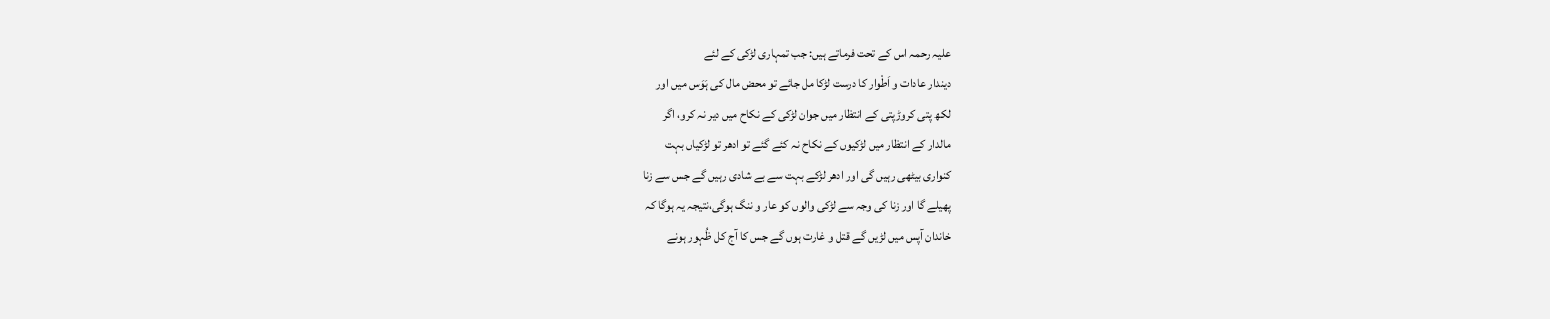علیہ رحمہ اس کے تحت فرماتے ہیں: جب تمہاری لڑکی کے لئے
دیندار عادات و اَطْوار کا درست لڑکا مل جائے تو محض مال کی ہَوَس میں اور
لکھ پتی کروڑپتی کے انتظار میں جوان لڑکی کے نکاح میں دیر نہ کرو، اگر
مالدار کے انتظار میں لڑکیوں کے نکاح نہ کئے گئے تو ادھر تو لڑکیاں بہت
کنواری بیٹھی رہیں گی اور ادھر لڑکے بہت سے بے شادی رہیں گے جس سے زنا
پھیلے گا اور زنا کی وجہ سے لڑکی والوں کو عار و ننگ ہوگی،نتیجہ یہ ہوگا کہ
خاندان آپس میں لڑیں گے قتل و غارت ہوں گے جس کا آج کل ظُہور ہونے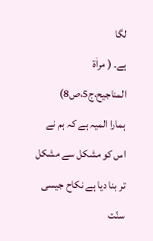لگا
ہے۔ ( مراٰۃ المناجیح،ج5،ص8)
ہمارا المیہ ہے کہ ہم نے اس کو مشکل سے مشکل تر بنا دیا ہے نکاح جیسی سنّت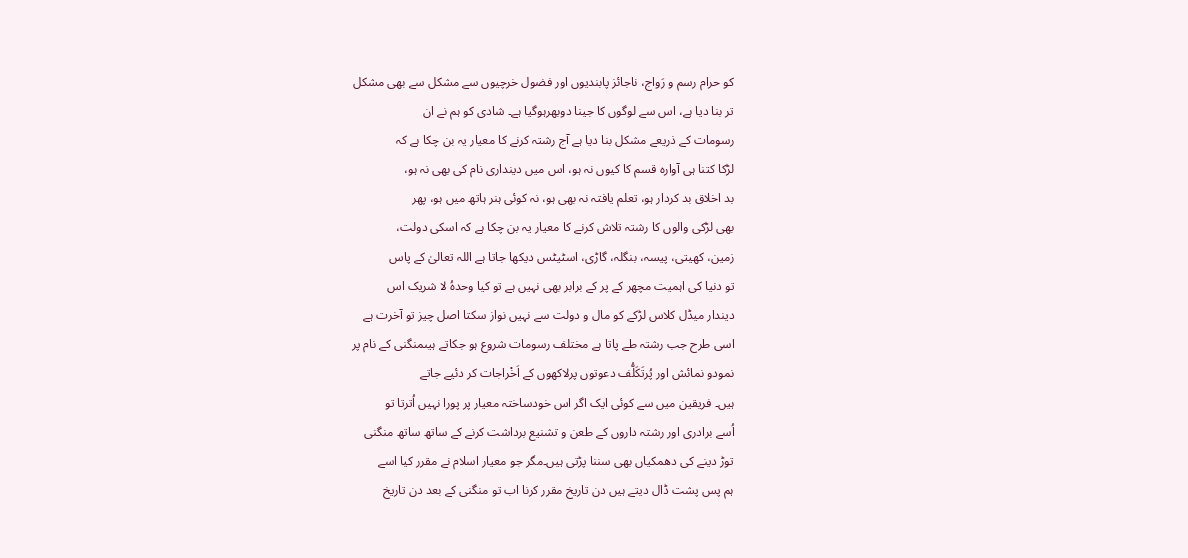کو حرام رسم و رَواج، ناجائز پابندیوں اور فضول خرچیوں سے مشکل سے بھی مشکل
تر بنا دیا ہے، اس سے لوگوں کا جینا دوبھرہوگیا ہے۔ شادی کو ہم نے ان
رسومات کے ذریعے مشکل بنا دیا ہے آج رشتہ کرنے کا معیار یہ بن چکا ہے کہ
لڑکا کتنا ہی آوارہ قسم کا کیوں نہ ہو، اس میں دینداری نام کی بھی نہ ہو،
بد اخلاق بد کردار ہو، تعلم یافتہ نہ بھی ہو، نہ کوئی ہنر ہاتھ میں ہو، پھر
بھی لڑکی والوں کا رشتہ تلاش کرنے کا معیار یہ بن چکا ہے کہ اسکی دولت،
زمین، کھیتی، پیسہ، بنگلہ، گاڑی، اسٹیٹس دیکھا جاتا ہے اللہ تعالیٰ کے پاس
تو دنیا کی اہمیت مچھر کے پر کے برابر بھی نہیں ہے تو کیا وحدہُ لا شریک اس
دیندار میڈل کلاس لڑکے کو مال و دولت سے نہیں نواز سکتا اصل چیز تو آخرت ہے
اسی طرح جب رشتہ طے پاتا ہے مختلف رسومات شروع ہو جکاتے ہیںمنگنی کے نام پر
نمودو نمائش اور پُرتَکَلُّف دعوتوں پرلاکھوں کے اَخْراجات کر دئیے جاتے
ہیں۔ فریقین میں سے کوئی ایک اگر اس خودساختہ معیار پر پورا نہیں اُترتا تو
اُسے برادری اور رشتہ داروں کے طعن و تشنیع برداشت کرنے کے ساتھ ساتھ منگنی
توڑ دینے کی دھمکیاں بھی سننا پڑتی ہیں۔مگر جو معیار اسلام نے مقرر کیا اسے
ہم پس پشت ڈال دیتے ہیں دن تاریخ مقرر کرنا اب تو منگنی کے بعد دن تاریخ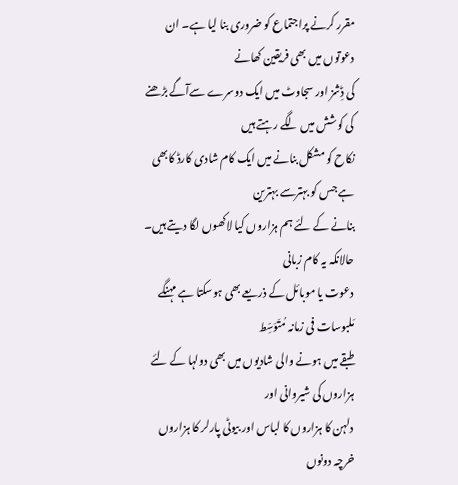مقرر کرنے پراجتماع کو ضروری بنا لیا ہے۔ ان دعوتوں میں بھی فریقین کھانے
کی ڈِشز اور سجاوٹ میں ایک دوسرے سےآگے بڑھنے کی کوشش میں لگے رہتے ہیں
نکاح کو مشکل بنانے میں ایک کام شادی کارڈ کابھی ہے جس کو بہترسے بہترین
بنانے کے لئے ہم ہزاروں کیا لاکھوں لگا دیتے ہیں۔ حالانکہ یہ کام زبانی
دعوت یا موبائل کے ذریعے بھی ہوسکتا ہے مہنگے مَلبوسات فی زمانہ مُتَوَسِّط
طبقے میں ہونے والی شادیوں میں بھی دولہا کے لئے ہزاروں کی شیروانی اور
دلہن کا ہزاروں کا لباس اور بیوٹی پارلر کا ہزاروں خرچہ دونوں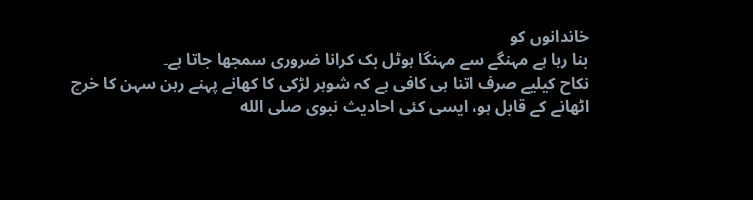خاندانوں کو
بنا رہا ہے مہنگے سے مہنگا ہوٹل بک کرانا ضروری سمجھا جاتا ہے۔
نکاح کیلیے صرف اتنا ہی کافی ہے کہ شوہر لڑکی کا کھانے پہنے رہن سہن کا خرچ
اٹھانے کے قابل ہو، ایسی کئی احادیث نبوی صلى الله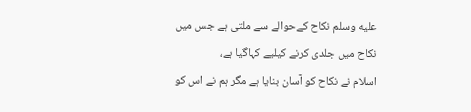عليه وسلم نکاح کےحوالے سے ملتی ہے جس میں
نکاح میں جلدی کرنے کیلیے کہاگیا ہے،
اسلام نے نکاح کو آسان بنایا ہے مگر ہم نے اس کو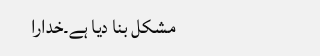مشکل بنا دیا ہے۔خدارا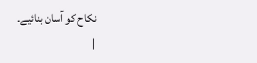نکاح کو آسان بنائیے۔
|